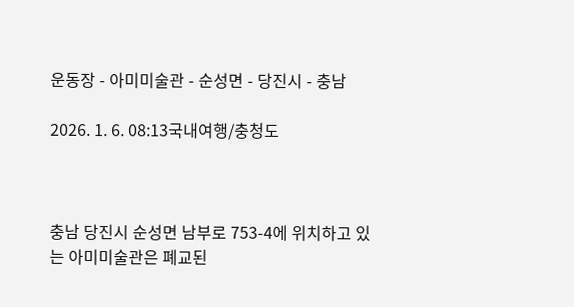운동장 - 아미미술관 - 순성면 - 당진시 - 충남

2026. 1. 6. 08:13국내여행/충청도



충남 당진시 순성면 남부로 753-4에 위치하고 있는 아미미술관은 폐교된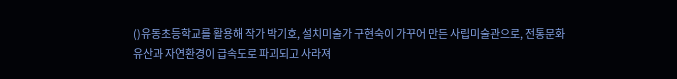()유동초등학교를 활용해 작가 박기호, 설치미술가 구현숙이 가꾸어 만든 사립미술관으로, 전통문화 유산과 자연환경이 급속도로 파괴되고 사라져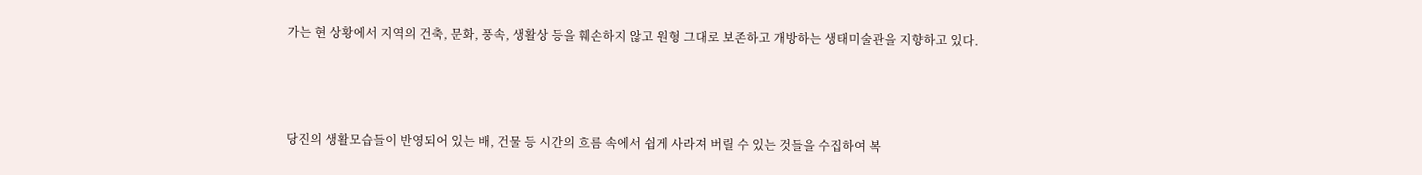가는 현 상황에서 지역의 건축, 문화, 풍속, 생활상 등을 훼손하지 않고 원형 그대로 보존하고 개방하는 생태미술관을 지향하고 있다.



당진의 생활모습들이 반영되어 있는 배, 건물 등 시간의 흐름 속에서 쉽게 사라져 버릴 수 있는 것들을 수집하여 복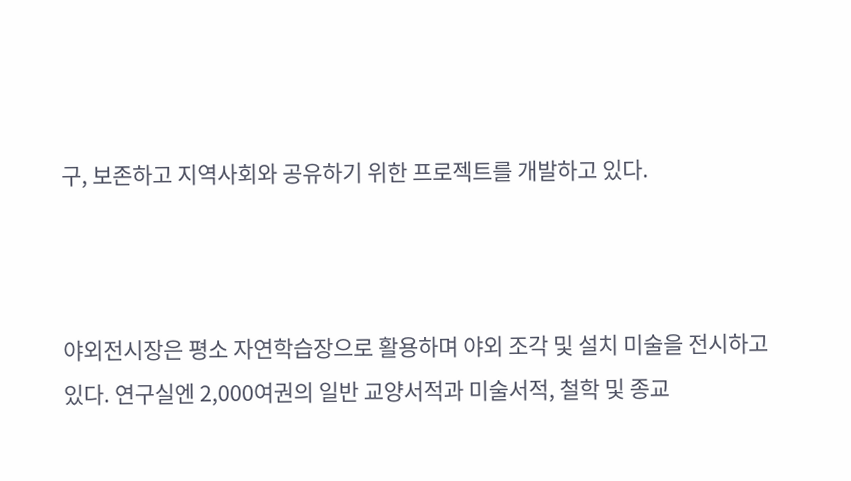구, 보존하고 지역사회와 공유하기 위한 프로젝트를 개발하고 있다.



야외전시장은 평소 자연학습장으로 활용하며 야외 조각 및 설치 미술을 전시하고 있다. 연구실엔 2,000여권의 일반 교양서적과 미술서적, 철학 및 종교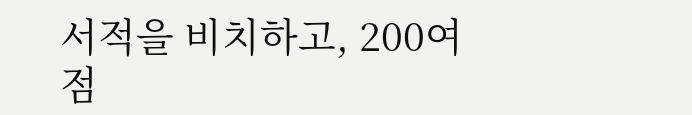서적을 비치하고, 200여점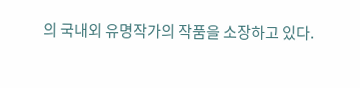의 국내외 유명작가의 작품을 소장하고 있다.